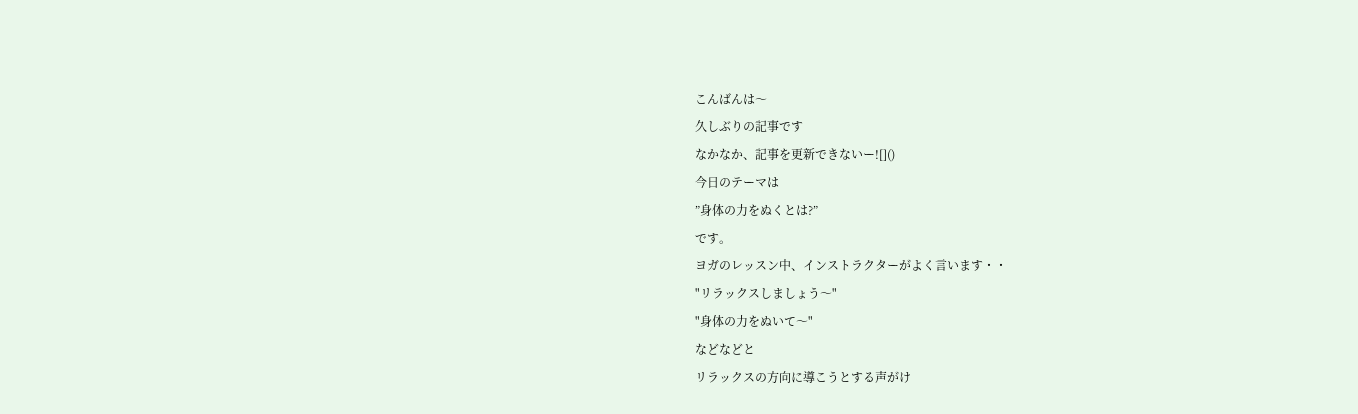こんばんは〜
久しぶりの記事です
なかなか、記事を更新できないー![]()
今日のテーマは
”身体の力をぬくとは?”
です。
ヨガのレッスン中、インストラクターがよく言います・・
"リラックスしましょう〜"
"身体の力をぬいて〜"
などなどと
リラックスの方向に導こうとする声がけ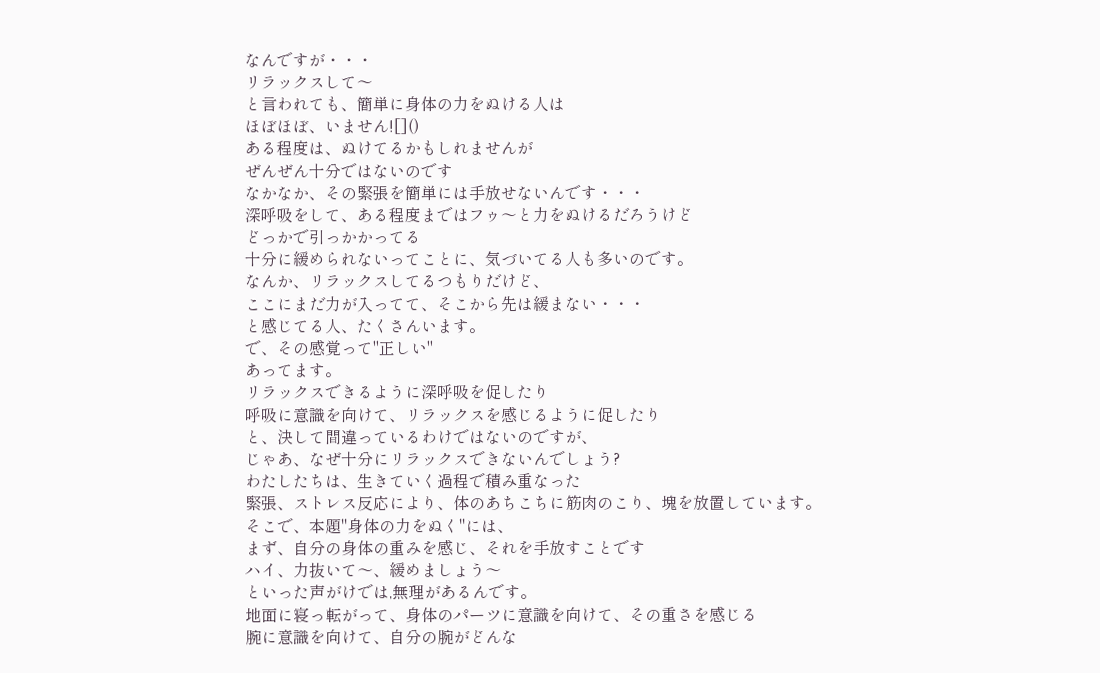なんですが・・・
リラックスして〜
と言われても、簡単に身体の力をぬける人は
ほぼほぼ、いません![]()
ある程度は、ぬけてるかもしれませんが
ぜんぜん十分ではないのです
なかなか、その緊張を簡単には手放せないんです・・・
深呼吸をして、ある程度まではフゥ〜と力をぬけるだろうけど
どっかで引っかかってる
十分に緩められないってことに、気づいてる人も多いのです。
なんか、リラックスしてるつもりだけど、
ここにまだ力が入ってて、そこから先は緩まない・・・
と感じてる人、たくさんいます。
で、その感覚って"正しい"
あってます。
リラックスできるように深呼吸を促したり
呼吸に意識を向けて、リラックスを感じるように促したり
と、決して間違っているわけではないのですが、
じゃあ、なぜ十分にリラックスできないんでしょう?
わたしたちは、生きていく過程で積み重なった
緊張、ストレス反応により、体のあちこちに筋肉のこり、塊を放置しています。
そこで、本題"身体の力をぬく"には、
まず、自分の身体の重みを感じ、それを手放すことです
ハイ、力抜いて〜、緩めましょう〜
といった声がけでは,無理があるんです。
地面に寝っ転がって、身体のパーツに意識を向けて、その重さを感じる
腕に意識を向けて、自分の腕がどんな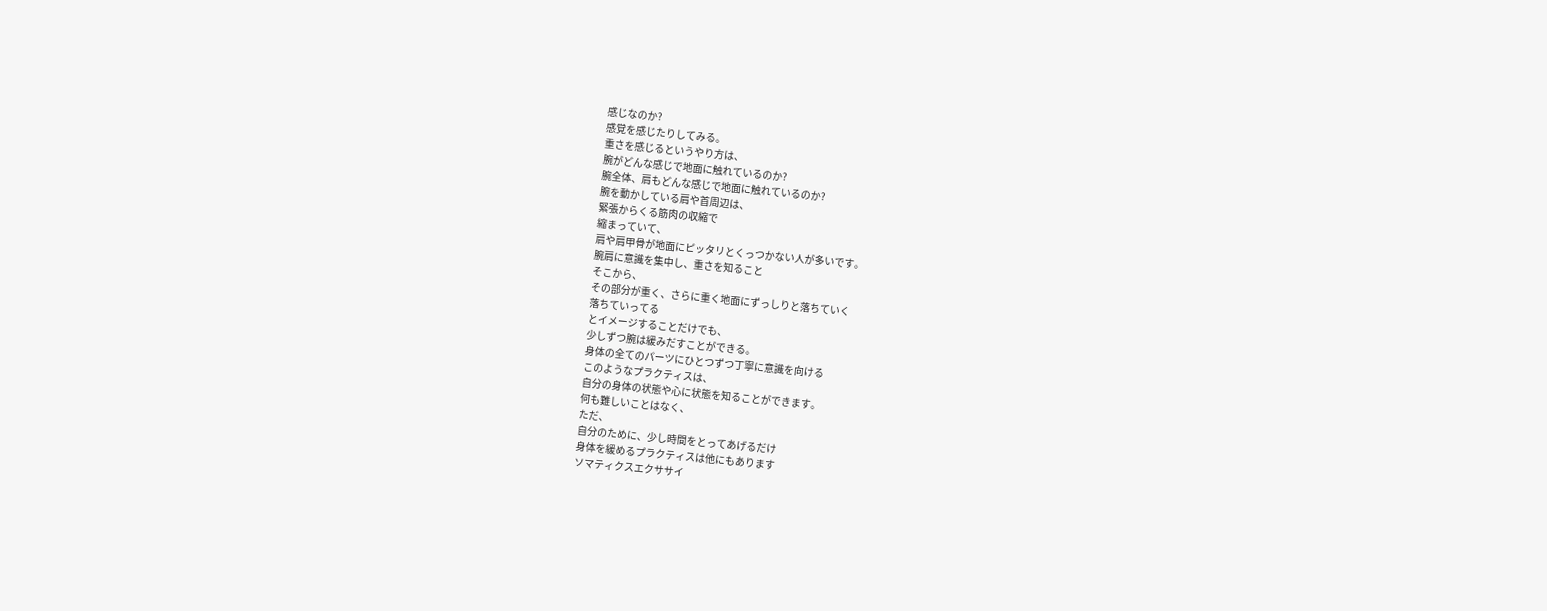感じなのか?
感覚を感じたりしてみる。
重さを感じるというやり方は、
腕がどんな感じで地面に触れているのか?
腕全体、肩もどんな感じで地面に触れているのか?
腕を動かしている肩や首周辺は、
緊張からくる筋肉の収縮で
縮まっていて、
肩や肩甲骨が地面にピッタリとくっつかない人が多いです。
腕肩に意識を集中し、重さを知ること
そこから、
その部分が重く、さらに重く地面にずっしりと落ちていく
落ちていってる
とイメージすることだけでも、
少しずつ腕は緩みだすことができる。
身体の全てのパーツにひとつずつ丁寧に意識を向ける
このようなプラクティスは、
自分の身体の状態や心に状態を知ることができます。
何も難しいことはなく、
ただ、
自分のために、少し時間をとってあげるだけ
身体を緩めるプラクティスは他にもあります
ソマティクスエクササイ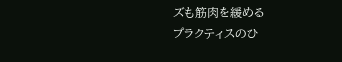ズも筋肉を緩める
プラクティスのひ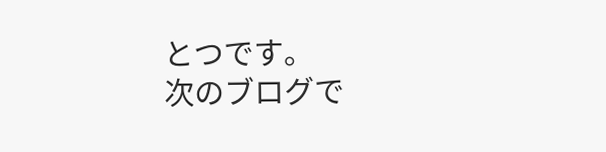とつです。
次のブログで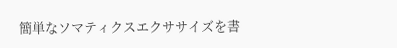簡単なソマティクスエクササイズを書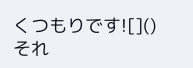くつもりです![]()
それ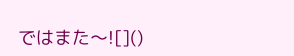ではまた〜![]()